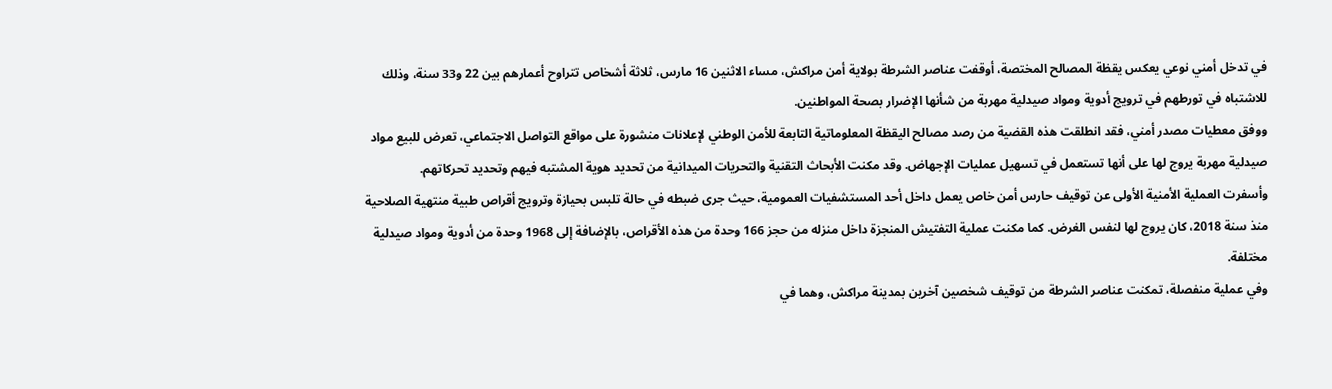في تدخل أمني نوعي يعكس يقظة المصالح المختصة، أوقفت عناصر الشرطة بولاية أمن مراكش، مساء الاثنين 16 مارس، ثلاثة أشخاص تتراوح أعمارهم بين 22 و33 سنة، وذلك للاشتباه في تورطهم في ترويج أدوية ومواد صيدلية مهربة من شأنها الإضرار بصحة المواطنين.
ووفق معطيات مصدر أمني، فقد انطلقت هذه القضية من رصد مصالح اليقظة المعلوماتية التابعة للأمن الوطني لإعلانات منشورة على مواقع التواصل الاجتماعي، تعرض للبيع مواد صيدلية مهربة يروج لها على أنها تستعمل في تسهيل عمليات الإجهاض. وقد مكنت الأبحاث التقنية والتحريات الميدانية من تحديد هوية المشتبه فيهم وتحديد تحركاتهم.
وأسفرت العملية الأمنية الأولى عن توقيف حارس أمن خاص يعمل داخل أحد المستشفيات العمومية، حيث جرى ضبطه في حالة تلبس بحيازة وترويج أقراص طبية منتهية الصلاحية منذ سنة 2018، كان يروج لها لنفس الغرض. كما مكنت عملية التفتيش المنجزة داخل منزله من حجز 166 وحدة من هذه الأقراص، بالإضافة إلى 1968 وحدة من أدوية ومواد صيدلية مختلفة.
وفي عملية منفصلة، تمكنت عناصر الشرطة من توقيف شخصين آخرين بمدينة مراكش، وهما في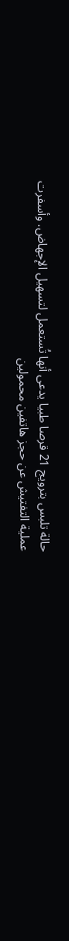حالة تلبس بترويج 21 قرصا طبيا يدعى أنها تُستعمل لتسهيل الإجهاض. وأسفرت عملية التفتيش عن حجز هاتفين محمولين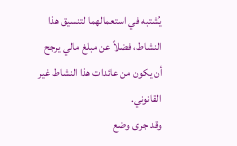يُشتبه في استعمالهما لتنسيق هذا النشاط، فضلاً عن مبلغ مالي يرجح أن يكون من عائدات هذا النشاط غير القانوني.
وقد جرى وضع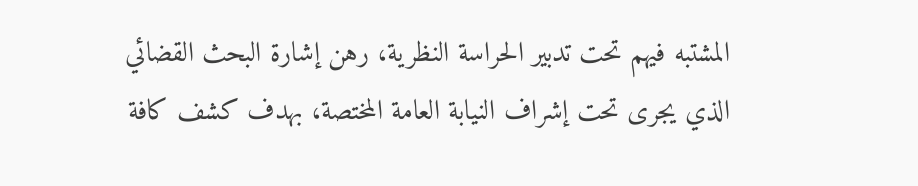المشتبه فيهم تحت تدبير الحراسة النظرية، رهن إشارة البحث القضائي الذي يجرى تحت إشراف النيابة العامة المختصة، بهدف كشف كافة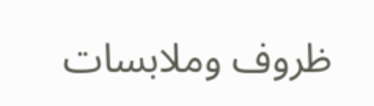ظروف وملابسات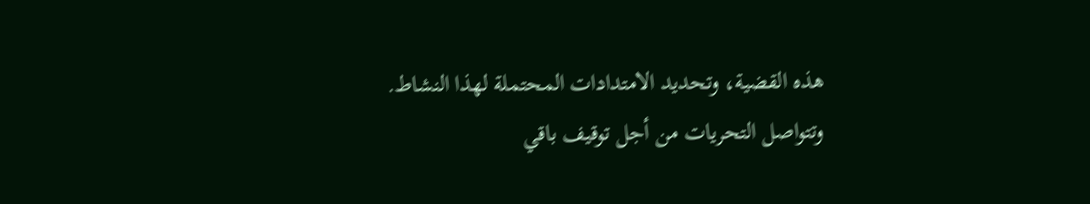هذه القضية، وتحديد الامتدادات المحتملة لهذا النشاط.
وتتواصل التحريات من أجل توقيف باقي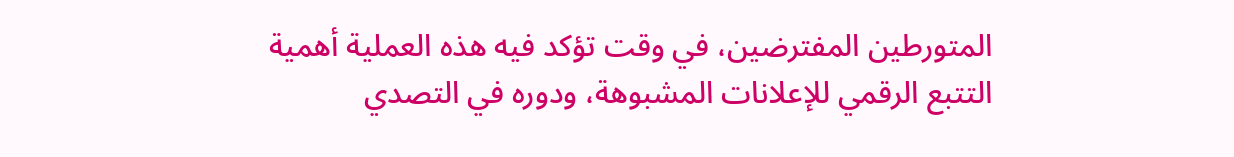المتورطين المفترضين، في وقت تؤكد فيه هذه العملية أهمية التتبع الرقمي للإعلانات المشبوهة، ودوره في التصدي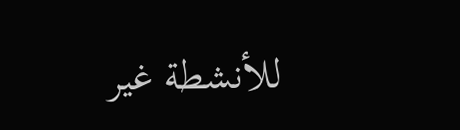للأنشطة غير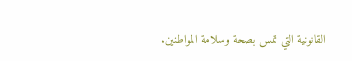القانونية التي تمس بصحة وسلامة المواطنين.